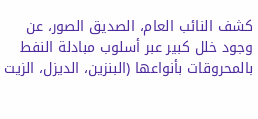كشف النائب العام، الصديق الصور، عن وجود خلل كبير عبر أسلوب مبادلة النفط بالمحروقات بأنواعها (البنزين، الديزل، الزيت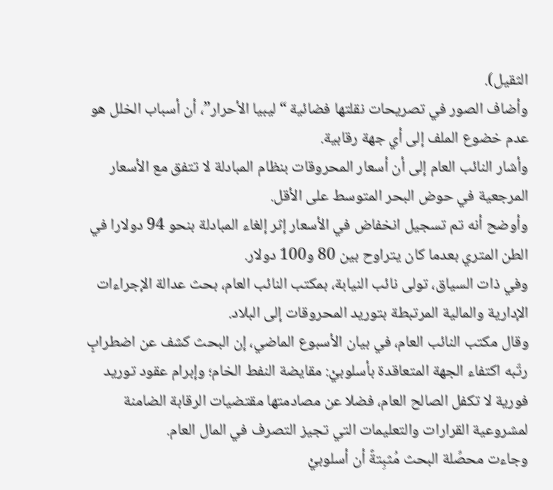الثقيل).
وأضاف الصور في تصريحات نقلتها فضائية “ليبيا الأحرار”، أن أسباب الخلل هو عدم خضوع الملف إلى أي جهة رقابية.
وأشار النائب العام إلى أن أسعار المحروقات بنظام المبادلة لا تتفق مع الأسعار المرجعية في حوض البحر المتوسط على الأقل.
وأوضح أنه تم تسجيل انخفاض في الأسعار إثر إلغاء المبادلة بنحو 94 دولارا في الطن المتري بعدما كان يتراوح بين 80 و100 دولار.
وفي ذات السياق، تولى نائب النيابة، بمكتب النائب العام، بحث عدالة الإجراءات الإدارية والمالية المرتبطة بتوريد المحروقات إلى البلاد.
وقال مكتب النائب العام، في بيان الأسبوع الماضي، إن البحث كشف عن اضطرابٍ رتّبه اكتفاء الجهة المتعاقدة بأسلوبيْ: مقايضة النفط الخام؛ وإبرام عقود توريد فورية لا تكفل الصالح العام، فضلا عن مصادمتها مقتضيات الرقابة الضامنة لمشروعية القرارات والتعليمات التي تجيز التصرف في المال العام.
وجاءت محصِّلة البحث مُثبِتةً أن أسلوبيْ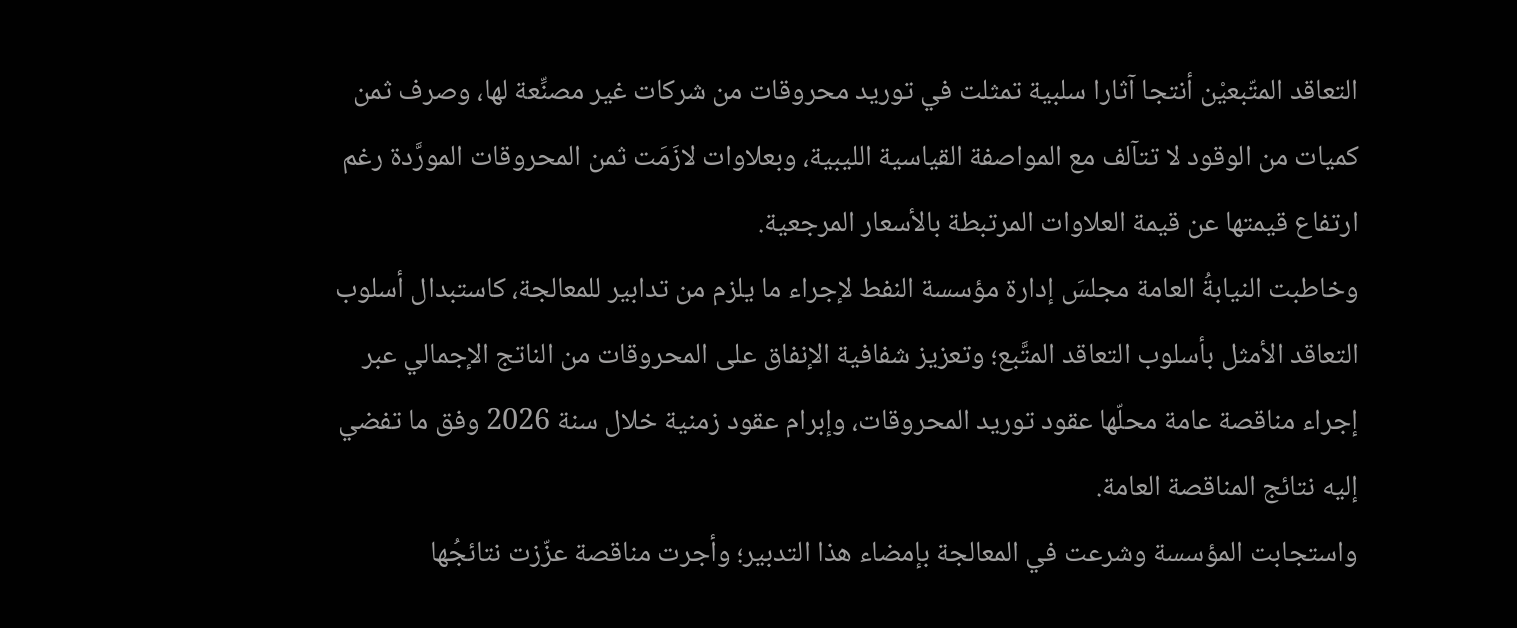التعاقد المتّبعيْن أنتجا آثارا سلبية تمثلت في توريد محروقات من شركات غير مصنِّعة لها، وصرف ثمن كميات من الوقود لا تتآلف مع المواصفة القياسية الليبية، وبعلاوات لازَمَت ثمن المحروقات المورَّدة رغم ارتفاع قيمتها عن قيمة العلاوات المرتبطة بالأسعار المرجعية.
وخاطبت النيابةُ العامة مجلسَ إدارة مؤسسة النفط لإجراء ما يلزم من تدابير للمعالجة، كاستبدال أسلوب التعاقد الأمثل بأسلوب التعاقد المتَّبع؛ وتعزيز شفافية الإنفاق على المحروقات من الناتج الإجمالي عبر إجراء مناقصة عامة محلّها عقود توريد المحروقات، وإبرام عقود زمنية خلال سنة 2026 وفق ما تفضي إليه نتائج المناقصة العامة.
واستجابت المؤسسة وشرعت في المعالجة بإمضاء هذا التدبير؛ وأجرت مناقصة عزّزت نتائجُها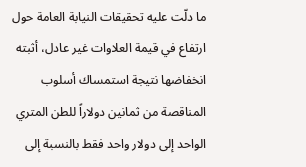ما دلّت عليه تحقيقات النيابة العامة حول ارتفاع في قيمة العلاوات غير عادل، أثبته انخفاضها نتيجة استمساك أسلوب المناقصة من ثمانين دولاراً للطن المتري الواحد إلى دولار واحد فقط بالنسبة إلى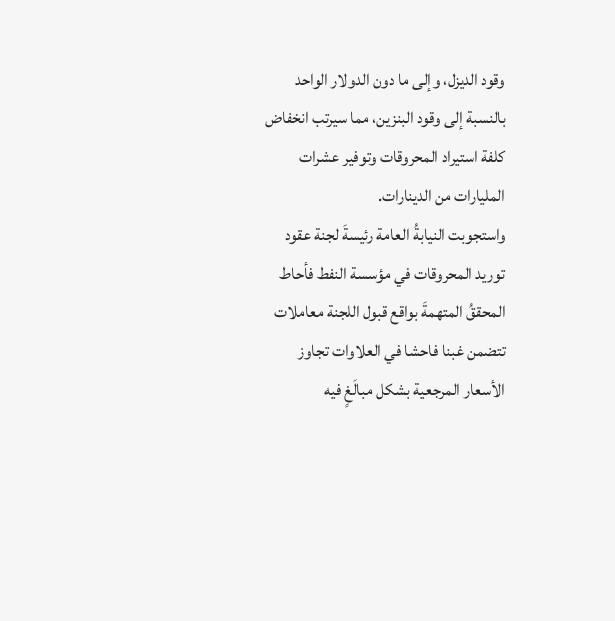وقود الديزل، وإلى ما دون الدولار الواحد بالنسبة إلى وقود البنزين، مما سيرتب انخفاض كلفة استيراد المحروقات وتوفير عشرات المليارات من الدينارات.
واستجوبت النيابةُ العامة رئيسةَ لجنة عقود توريد المحروقات في مؤسسة النفط فأحاط المحققُ المتهمةَ بواقع قبول اللجنة معاملات تتضمن غبنا فاحشا في العلاوات تجاوز الأسعار المرجعية بشكل مبالَغٍ فيه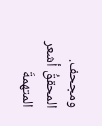ومجحف.
المحققُ أشعر المتهمةَ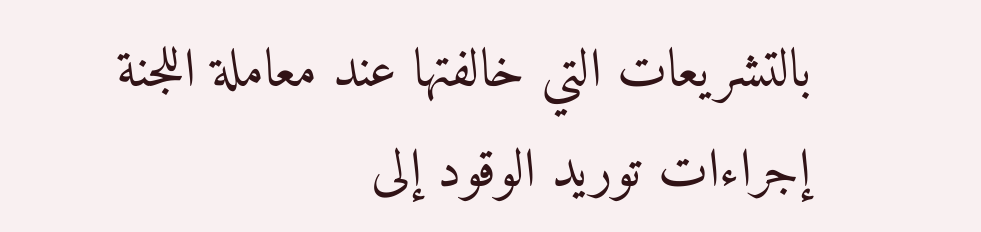بالتشريعات التي خالفتها عند معاملة اللجنة إجراءات توريد الوقود إلى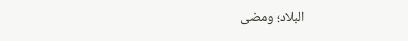البلاد؛ ومضى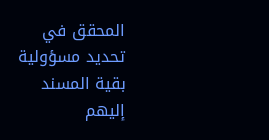المحقق في تحديد مسؤولية بقية المسند إليهم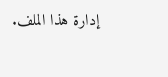إدارة هذا الملف.